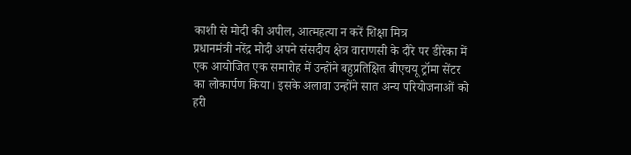काशी से मोदी की अपील, आत्महत्या न करें शिक्षा मित्र
प्रधानमंत्री नरेंद्र मोदी अपने संसदीय क्षेत्र वाराणसी के दौरे पर डीरेका में एक आयोजित एक समारोह में उन्होंने बहुप्रतिक्षित बीएचयू ट्रॉमा सेंटर का लोकार्पण किया। इसके अलावा उन्होंने सात अन्य परियोजनाओं को हरी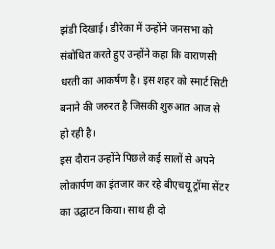झंडी दिखाई। डीरेका में उन्होंने जनसभा को संबोधित करते हुए उन्होंने कहा कि वाराणसी धरती का आकर्षण है। इस शहर को स्मार्ट सिटी बनाने की जरुरत है जिसकी शुरुआत आज से हो रही है।
इस दौरान उन्होंने पिछले कई सालों से अपने लोकार्पण का इंतजार कर रहे बीएचयू ट्रॉमा सेंटर का उद्घाटन किया। साथ ही दो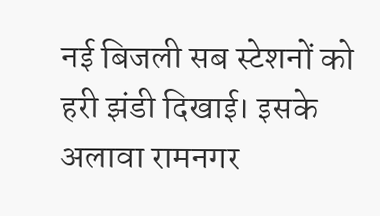नई बिजली सब स्टेशनों को हरी झंडी दिखाई। इसके अलावा रामनगर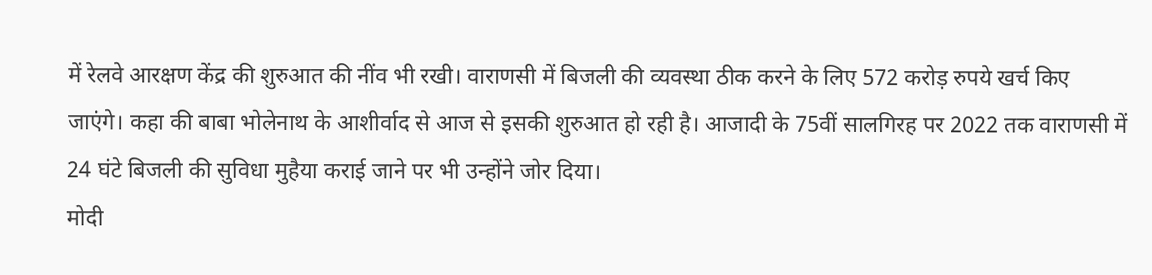में रेलवे आरक्षण केंद्र की शुरुआत की नींव भी रखी। वाराणसी में बिजली की व्यवस्था ठीक करने के लिए 572 करोड़ रुपये खर्च किए जाएंगे। कहा की बाबा भोलेनाथ के आशीर्वाद से आज से इसकी शुरुआत हो रही है। आजादी के 75वीं सालगिरह पर 2022 तक वाराणसी में 24 घंटे बिजली की सुविधा मुहैया कराई जाने पर भी उन्होंने जोर दिया।
मोदी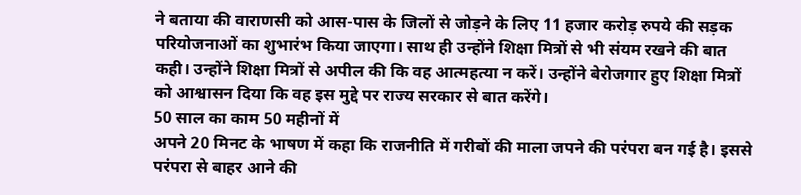ने बताया की वाराणसी को आस-पास के जिलों से जोड़ने के लिए 11 हजार करोड़ रुपये की सड़क परियोजनाओं का शुभारंभ किया जाएगा। साथ ही उन्होंने शिक्षा मित्रों से भी संयम रखने की बात कही। उन्होंने शिक्षा मित्रों से अपील की कि वह आत्महत्या न करें। उन्होंने बेरोजगार हुए शिक्षा मित्रों को आश्वासन दिया कि वह इस मुद्दे पर राज्य सरकार से बात करेंगे।
50 साल का काम 50 महीनों में
अपने 20 मिनट के भाषण में कहा कि राजनीति में गरीबों की माला जपने की परंपरा बन गई है। इससे परंपरा से बाहर आने की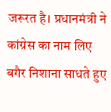जरूरत है। प्रधानमंत्री ने कांग्रेस का नाम लिए बगैर निशाना साधते हुए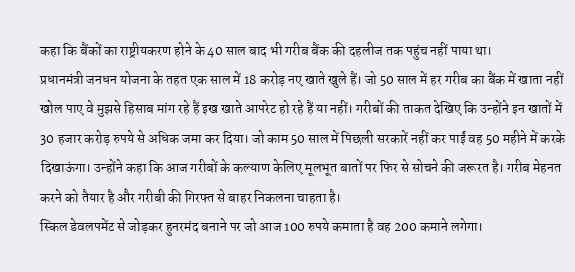कहा कि बैंकों का राष्ट्रीयकरण होने के 40 साल बाद भी गरीब बैंक की दहलीज तक पहुंच नहीं पाया था।
प्रधानमंत्री जनधन योजना के तहत एक साल में 18 करोड़ नए खाते खुले हैं। जो 50 साल में हर गरीब का बैंक में खाता नहीं खोल पाए वे मुझसे हिसाब मांग रहे हैं इख खाते आपरेट हो रहे हैं या नहीं। गरीबों की ताकत देखिए कि उन्होंने इन खातों में 30 हजार करोड़ रुपये से अधिक जमा कर दिया। जो काम 50 साल में पिछली सरकारें नहीं कर पाईं वह 50 महीने में करके दिखाऊंगा। उन्होंने कहा कि आज गरीबों के कल्याण केलिए मूलभूत बातों पर फिर से सोचने की जरूरत है। गरीब मेहनत करने को तैयार है और गरीबी की गिरफ्त से बाहर निकलना चाहता है।
स्किल डेवलपमेंट से जोड़कर हुनरमंद बनाने पर जो आज 100 रुपये कमाता है वह 200 कमाने लगेगा।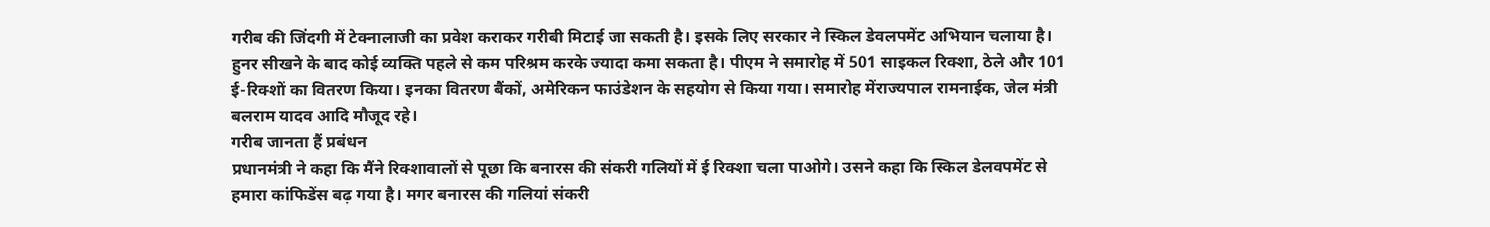गरीब की जिंदगी में टेक्नालाजी का प्रवेश कराकर गरीबी मिटाई जा सकती है। इसके लिए सरकार ने स्किल डेवलपमेंट अभियान चलाया है। हुनर सीखने के बाद कोई व्यक्ति पहले से कम परिश्रम करके ज्यादा कमा सकता है। पीएम ने समारोह में 501 साइकल रिक्शा, ठेले और 101 ई-रिक्शों का वितरण किया। इनका वितरण बैंकों, अमेरिकन फाउंडेशन के सहयोग से किया गया। समारोह मेंराज्यपाल रामनाईक, जेल मंत्री बलराम यादव आदि मौजूद रहे।
गरीब जानता हैं प्रबंधन
प्रधानमंत्री ने कहा कि मैंने रिक्शावालों से पूछा कि बनारस की संकरी गलियों में ई रिक्शा चला पाओगे। उसने कहा कि स्किल डेलवपमेंट से हमारा कांफिडेंस बढ़ गया है। मगर बनारस की गलियां संकरी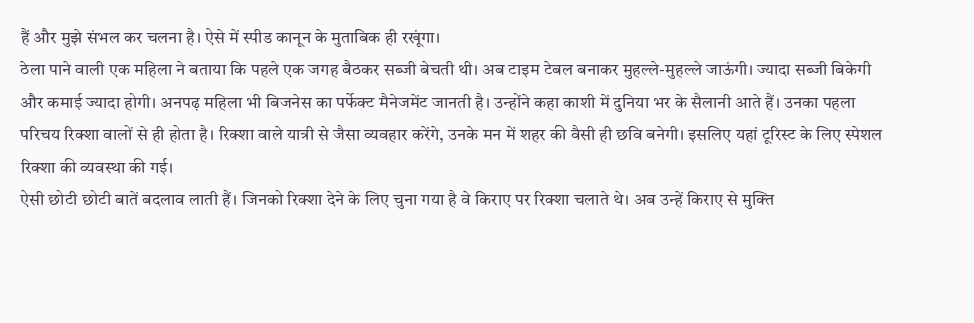हैं और मुझे संभल कर चलना है। ऐसे में स्पीड कानून के मुताबिक ही रखूंगा।
ठेला पाने वाली एक महिला ने बताया कि पहले एक जगह बैठकर सब्जी बेचती थी। अब टाइम टेबल बनाकर मुहल्ले-मुहल्ले जाऊंगी। ज्यादा सब्जी बिकेगी और कमाई ज्यादा होगी। अनपढ़ महिला भी बिजनेस का पर्फेक्ट मैनेजमेंट जानती है। उन्होंने कहा काशी में दुनिया भर के सैलानी आते हैं। उनका पहला परिचय रिक्शा वालों से ही होता है। रिक्शा वाले यात्री से जैसा व्यवहार करेंगे, उनके मन में शहर की वैसी ही छवि बनेगी। इसलिए यहां टूरिस्ट के लिए स्पेशल रिक्शा की व्यवस्था की गई।
ऐसी छोटी छोटी बातें बदलाव लाती हैं। जिनको रिक्शा देने के लिए चुना गया है वे किराए पर रिक्शा चलाते थे। अब उन्हें किराए से मुक्ति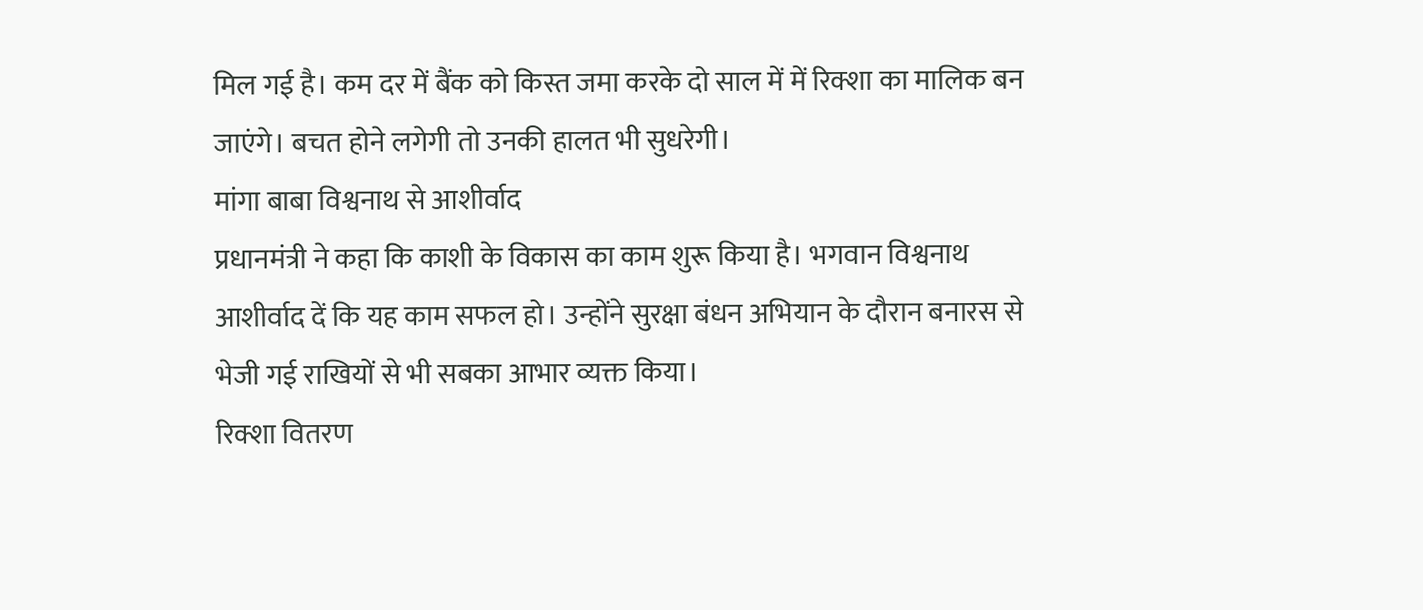मिल गई है। कम दर में बैंक को किस्त जमा करके दो साल में में रिक्शा का मालिक बन जाएंगे। बचत होने लगेगी तो उनकी हालत भी सुधरेगी।
मांगा बाबा विश्वनाथ से आशीर्वाद
प्रधानमंत्री ने कहा कि काशी के विकास का काम शुरू किया है। भगवान विश्वनाथ आशीर्वाद दें कि यह काम सफल हो। उन्होंने सुरक्षा बंधन अभियान के दौरान बनारस से भेजी गई राखियों से भी सबका आभार व्यक्त किया।
रिक्शा वितरण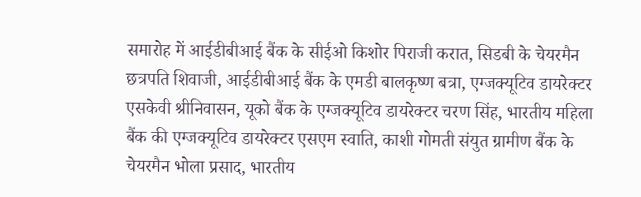समारोह में आईडीबीआई बैंक के सीईओ किशोर पिराजी करात, सिडबी के चेयरमैन छत्रपति शिवाजी, आईडीबीआई बैंक के एमडी बालकृष्ण बत्रा, एग्जक्यूटिव डायरेक्टर एसकेवी श्रीनिवासन, यूको बैंक के एग्जक्यूटिव डायरेक्टर चरण सिंह, भारतीय महिला बैंक की एग्जक्यूटिव डायरेक्टर एसएम स्वाति, काशी गोमती संयुत ग्रामीण बैंक के चेयरमैन भोला प्रसाद, भारतीय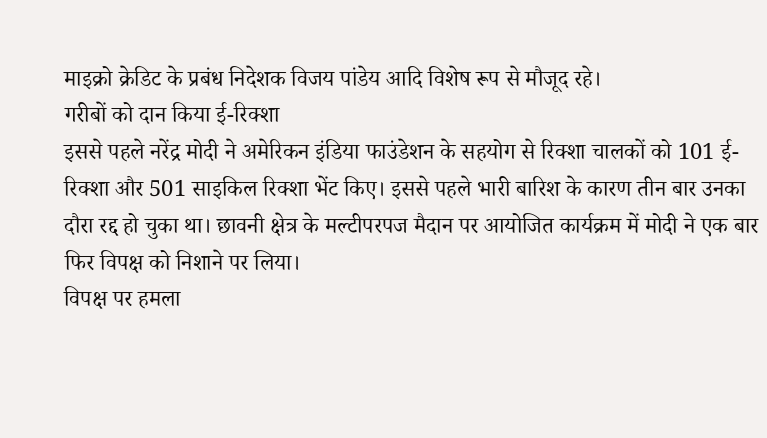माइक्रो क्रेडिट के प्रबंध निदेशक विजय पांडेय आदि विशेष रूप से मौजूद रहे।
गरीबों को दान किया ई-रिक्शा
इससे पहले नरेंद्र मोदी ने अमेरिकन इंडिया फाउंडेशन के सहयोग से रिक्शा चालकों को 101 ई-रिक्शा और 501 साइकिल रिक्शा भेंट किए। इससे पहले भारी बारिश के कारण तीन बार उनका दौरा रद्द हो चुका था। छावनी क्षेत्र के मल्टीपरपज मैदान पर आयोजित कार्यक्रम में मोदी ने एक बार फिर विपक्ष को निशाने पर लिया।
विपक्ष पर हमला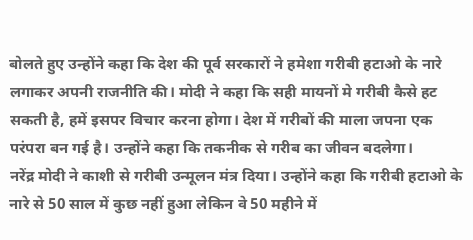बोलते हुए उन्होंने कहा कि देश की पूर्व सरकारों ने हमेशा गरीबी हटाओ के नारे लगाकर अपनी राजनीति की। मोदी ने कहा कि सही मायनों मे गरीबी कैसे हट सकती है, हमें इसपर विचार करना होगा। देश में गरीबों की माला जपना एक परंपरा बन गई है। उन्होंने कहा कि तकनीक से गरीब का जीवन बदलेगा।
नरेंद्र मोदी ने काशी से गरीबी उन्मूलन मंत्र दिया। उन्होंने कहा कि गरीबी हटाओ के नारे से 50 साल में कुछ नहीं हुआ लेकिन वे 50 महीने में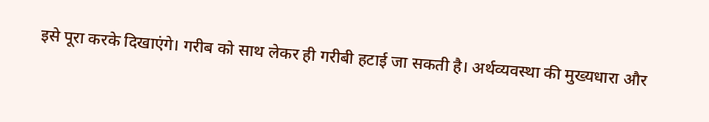इसे पूरा करके दिखाएंगे। गरीब को साथ लेकर ही गरीबी हटाई जा सकती है। अर्थव्यवस्था की मुख्यधारा और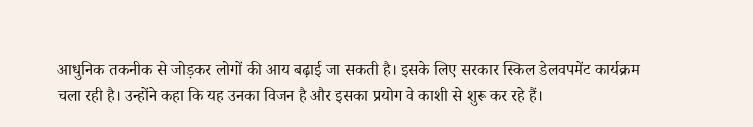आधुनिक तकनीक से जोड़कर लोगों की आय बढ़ाई जा सकती है। इसके लिए सरकार स्किल डेलवपमेंट कार्यक्रम चला रही है। उन्होंने कहा कि यह उनका विजन है और इसका प्रयोग वे काशी से शुरू कर रहे हैं।